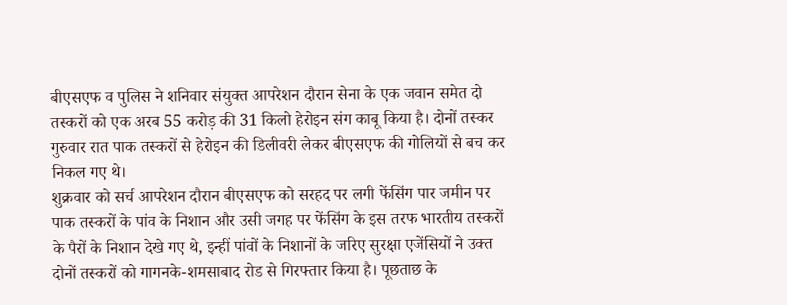बीएसएफ व पुलिस ने शनिवार संयुक्त आपरेशन दौरान सेना के एक जवान समेत दो तस्करों को एक अरब 55 करोड़ की 31 किलो हेरोइन संग काबू किया है। दोनों तस्कर गुरुवार रात पाक तस्करों से हेरोइन की डिलीवरी लेकर बीएसएफ की गोलियों से बच कर निकल गए थे।
शुक्रवार को सर्च आपरेशन दौरान बीएसएफ को सरहद पर लगी फेंसिंग पार जमीन पर पाक तस्करों के पांव के निशान और उसी जगह पर फेंसिंग के इस तरफ भारतीय तस्करों के पैरों के निशान देखे गए थे, इन्हीं पांवों के निशानों के जरिए सुरक्षा एजेंसियों ने उक्त दोनों तस्करों को गागनके-शमसाबाद रोड से गिरफ्तार किया है। पूछताछ के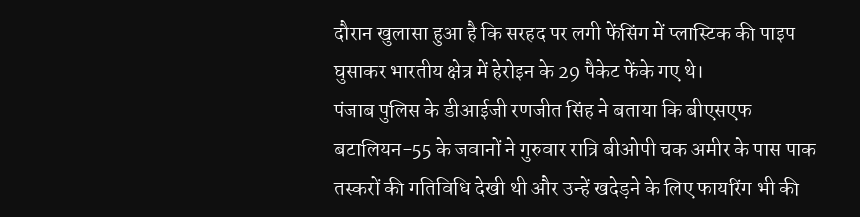दौरान खुलासा हुआ है कि सरहद पर लगी फेंसिंग में प्लास्टिक की पाइप घुसाकर भारतीय क्षेत्र में हेरोइन के 29 पैकेट फेंके गए थे।
पंजाब पुलिस के डीआईजी रणजीत सिंह ने बताया कि बीएसएफ बटालियन-55 के जवानों ने गुरुवार रात्रि बीओपी चक अमीर के पास पाक तस्करों की गतिविधि देखी थी और उन्हें खदेड़ने के लिए फायरिंग भी की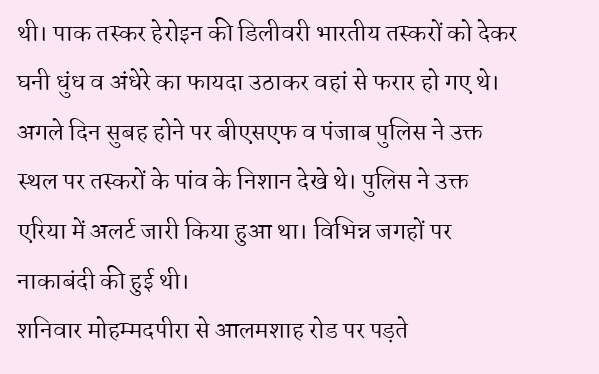थी। पाक तस्कर हेरोइन की डिलीवरी भारतीय तस्करों को देकर घनी धुंध व अंधेरे का फायदा उठाकर वहां से फरार हो गए थे। अगले दिन सुबह होने पर बीएसएफ व पंजाब पुलिस ने उक्त स्थल पर तस्करों के पांव के निशान देखे थे। पुलिस ने उक्त एरिया में अलर्ट जारी किया हुआ था। विभिन्न जगहों पर नाकाबंदी की हुई थी।
शनिवार मोहम्मदपीरा से आलमशाह रोड पर पड़ते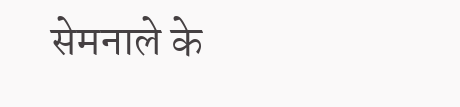सेमनाले के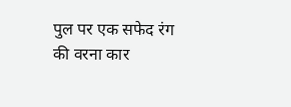पुल पर एक सफेद रंग की वरना कार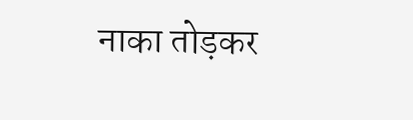नाका तोड़कर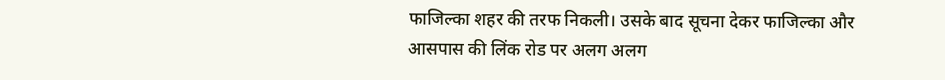फाजिल्का शहर की तरफ निकली। उसके बाद सूचना देकर फाजिल्का और आसपास की लिंक रोड पर अलग अलग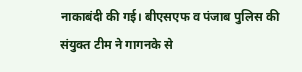नाकाबंदी की गई। बीएसएफ व पंजाब पुलिस की संयुक्त टीम ने गागनके से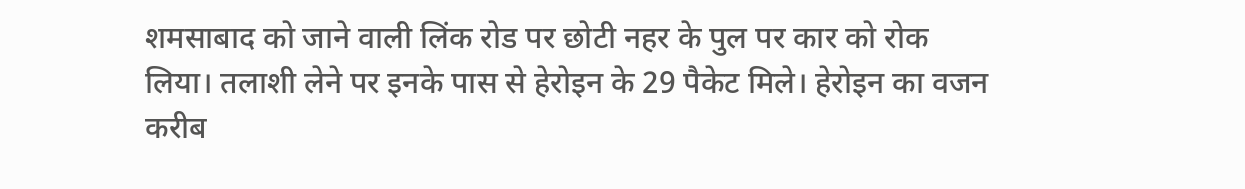शमसाबाद को जाने वाली लिंक रोड पर छोटी नहर के पुल पर कार को रोक लिया। तलाशी लेने पर इनके पास से हेरोइन के 29 पैकेट मिले। हेरोइन का वजन करीब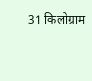31 किलोग्राम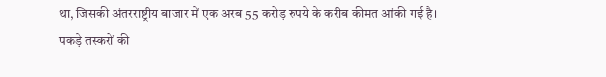था, जिसकी अंतरराष्ट्रीय बाजार में एक अरब 55 करोड़ रुपये के करीब कीमत आंकी गई है।
पकड़े तस्करों की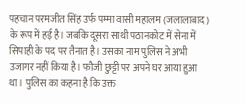पहचान परमजीत सिंह उर्फ पम्मा वासी महालम (जलालाबाद) के रूप में हई है। जबकि दूसरा साथी पठानकोट में सेना में सिपाही के पद पर तैनात है। उसका नाम पुलिस ने अभी उजागर नहीं किया है। फौजी छुट्टी पर अपने घर आया हुआ था। पुलिस का कहना है कि उक्त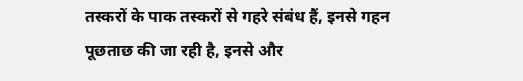तस्करों के पाक तस्करों से गहरे संबंध हैं, इनसे गहन पूछताछ की जा रही है, इनसे और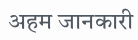अहम जानकारी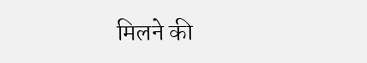मिलने की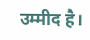उम्मीद है।